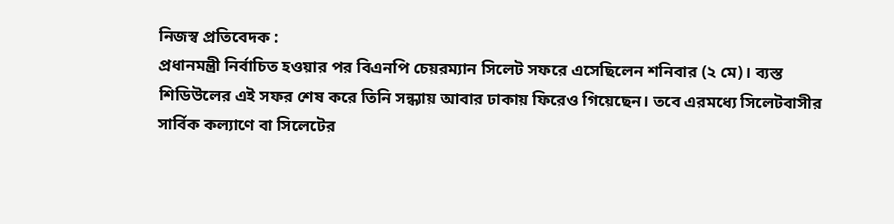নিজস্ব প্রতিবেদক :
প্রধানমন্ত্রী নির্বাচিত হওয়ার পর বিএনপি চেয়রম্যান সিলেট সফরে এসেছিলেন শনিবার (২ মে)। ব্যস্ত শিডিউলের এই সফর শেষ করে তিনি সন্ধ্যায় আবার ঢাকায় ফিরেও গিয়েছেন। তবে এরমধ্যে সিলেটবাসীর সার্বিক কল্যাণে বা সিলেটের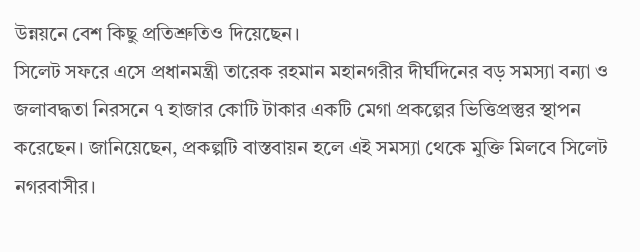উন্নয়নে বেশ কিছু প্রতিশ্রুতিও দিয়েছেন।
সিলেট সফরে এসে প্রধানমন্ত্রী তারেক রহমান মহানগরীর দীর্ঘদিনের বড় সমস্যা বন্যা ও জলাবদ্ধতা নিরসনে ৭ হাজার কোটি টাকার একটি মেগা প্রকল্পের ভিত্তিপ্রস্তুর স্থাপন করেছেন। জানিয়েছেন, প্রকল্পটি বাস্তবায়ন হলে এই সমস্যা থেকে মুক্তি মিলবে সিলেট নগরবাসীর।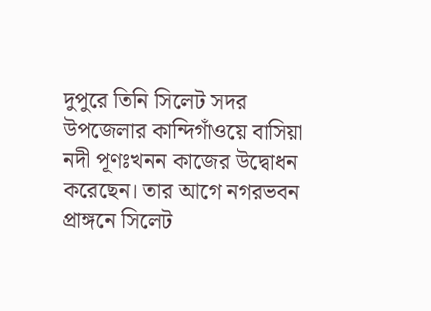দুপুরে তিনি সিলেট সদর উপজেলার কান্দিগাঁওয়ে বাসিয়া নদী পূণঃখনন কাজের উদ্বোধন করেছেন। তার আগে নগরভবন প্রাঙ্গনে সিলেট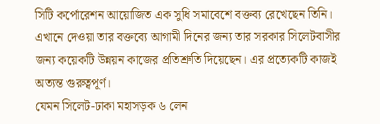সিটি কর্পোরেশন আয়োজিত এক সুধি সমাবেশে বক্তব্য রেখেছেন তিনি। এখানে দেওয়া তার বক্তব্যে আগামী দিনের জন্য তার সরকার সিলেটবাসীর জন্য কয়েকটি উন্নয়ন কাজের প্রতিশ্রুতি দিয়েছেন। এর প্রত্যেকটি কাজই অত্যন্ত গুরুত্বপূর্ণ।
যেমন সিলেট-ঢাকা মহাসড়ক ৬ লেন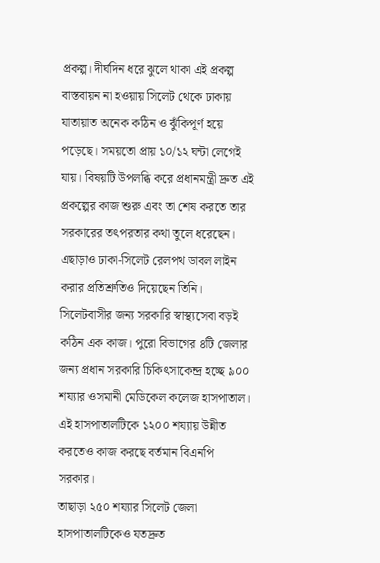প্রকল্প। দীর্ঘদিন ধরে ঝুলে থাকা এই প্রকল্প বাস্তবায়ন না হওয়ায় সিলেট থেকে ঢাকায় যাতায়াত অনেক কঠিন ও ঝুঁকিপূর্ণ হয়ে পড়েছে। সময়তো প্রায় ১০/১২ ঘন্টা লেগেই যায়। বিষয়টি উপলব্ধি করে প্রধানমন্ত্রী দ্রুত এই প্রকল্পের কাজ শুরু এবং তা শেষ করতে তার সরকারের তৎপরতার কথা তুলে ধরেছেন।
এছাড়াও ঢাকা-সিলেট রেলপথ ডাবল লাইন করার প্রতিশ্রুতিও দিয়েছেন তিনি।
সিলেটবাসীর জন্য সরকারি স্বাস্থ্যসেবা বড়ই কঠিন এক কাজ। পুরো বিভাগের ৪টি জেলার জন্য প্রধান সরকারি চিকিৎসাকেন্দ্র হচ্ছে ৯০০ শয্যার ওসমানী মেডিকেল কলেজ হাসপাতাল। এই হাসপাতালটিকে ১২০০ শয্যায় উন্নীত করতেও কাজ করছে বর্তমান বিএনপি সরকার।
তাছাড়া ২৫০ শয্যার সিলেট জেলা হাসপাতালটিকেও যতদ্রুত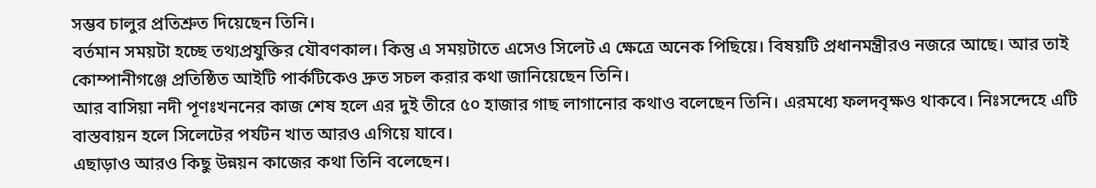সম্ভব চালুর প্রতিশ্রুত দিয়েছেন তিনি।
বর্তমান সময়টা হচ্ছে তথ্যপ্রযুক্তির যৌবণকাল। কিন্তু এ সময়টাতে এসেও সিলেট এ ক্ষেত্রে অনেক পিছিয়ে। বিষয়টি প্রধানমন্ত্রীরও নজরে আছে। আর তাই কোম্পানীগঞ্জে প্রতিষ্ঠিত আইটি পার্কটিকেও দ্রুত সচল করার কথা জানিয়েছেন তিনি।
আর বাসিয়া নদী পূণঃখননের কাজ শেষ হলে এর দুই তীরে ৫০ হাজার গাছ লাগানোর কথাও বলেছেন তিনি। এরমধ্যে ফলদবৃক্ষও থাকবে। নিঃসন্দেহে এটি বাস্তবায়ন হলে সিলেটের পর্যটন খাত আরও এগিয়ে যাবে।
এছাড়াও আরও কিছু উন্নয়ন কাজের কথা তিনি বলেছেন।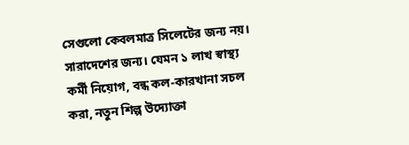সেগুলো কেবলমাত্র সিলেটের জন্য নয়। সারাদেশের জন্য। যেমন ১ লাখ স্বাস্থ্য কর্মী নিয়োগ, বন্ধ কল-কারখানা সচল করা, নতুন শিল্প উদ্যোক্তা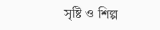সৃষ্টি ও শিল্প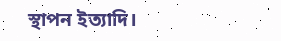স্থাপন ইত্যাদি।